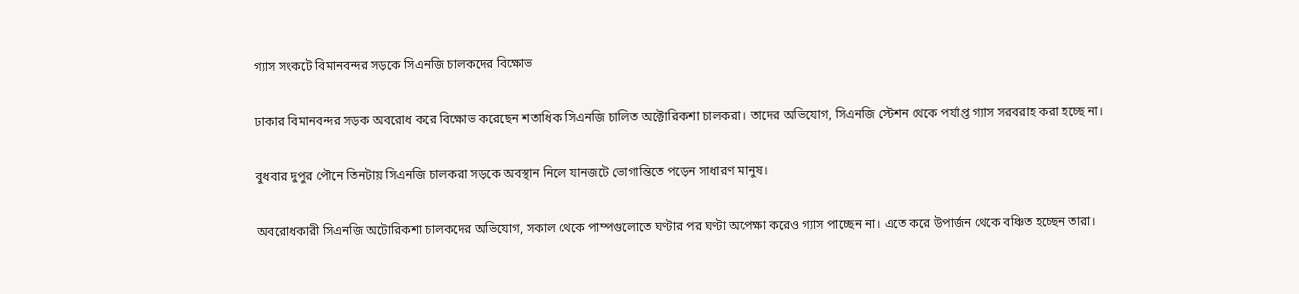গ্যাস সংকটে বিমানবন্দর সড়কে সিএনজি চালকদের বিক্ষোভ

ঢাকার বিমানবন্দর সড়ক অবরোধ করে বিক্ষোভ করেছেন শতাধিক সিএনজি চালিত অক্টোরিকশা চালকরা। তাদের অভিযোগ, সিএনজি স্টেশন থেকে পর্যাপ্ত গ্যাস সরবরাহ করা হচ্ছে না।

বুধবার দুপুর পৌনে তিনটায় সিএনজি চালকরা সড়কে অবস্থান নিলে যানজটে ভোগান্তিতে পড়েন সাধারণ মানুষ।

অবরোধকারী সিএনজি অটোরিকশা চালকদের অভিযোগ, সকাল থেকে পাম্পগুলোতে ঘণ্টার পর ঘণ্টা অপেক্ষা করেও গ্যাস পাচ্ছেন না। এতে করে উপার্জন থেকে বঞ্চিত হচ্ছেন তারা।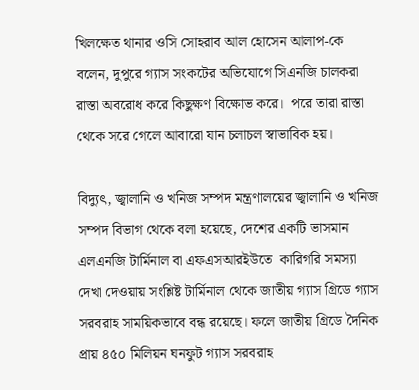খিলক্ষেত থানার ওসি সোহরাব আল হোসেন আলাপ-কে বলেন, দুপুরে গ্যাস সংকটের অভিযোগে সিএনজি চালকরা রাস্তা অবরোধ করে কিছুক্ষণ বিক্ষোভ করে।  পরে তারা রাস্তা থেকে সরে গেলে আবারো যান চলাচল স্বাভাবিক হয়।

বিদ্যুৎ, জ্বালানি ও খনিজ সম্পদ মন্ত্রণালয়ের জ্বালানি ও খনিজ সম্পদ বিভাগ থেকে বলা হয়েছে, দেশের একটি ভাসমান এলএনজি টার্মিনাল বা এফএসআরইউতে  কারিগরি সমস্যা দেখা দেওয়ায় সংশ্লিষ্ট টার্মিনাল থেকে জাতীয় গ্যাস গ্রিডে গ্যাস সরবরাহ সাময়িকভাবে বন্ধ রয়েছে। ফলে জাতীয় গ্রিডে দৈনিক প্রায় ৪৫০ মিলিয়ন ঘনফুট গ্যাস সরবরাহ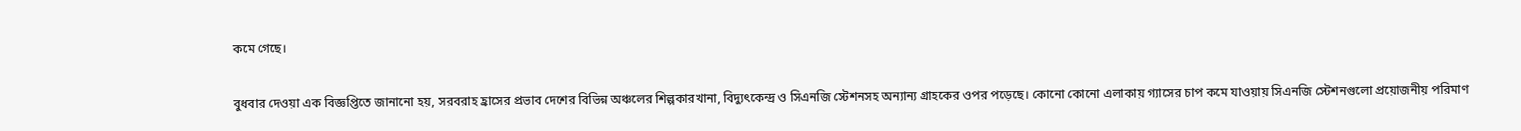কমে গেছে।

বুধবার দেওয়া এক বিজ্ঞপ্তিতে জানানো হয়, সরবরাহ হ্রাসের প্রভাব দেশের বিভিন্ন অঞ্চলের শিল্পকারখানা, বিদ্যুৎকেন্দ্র ও সিএনজি স্টেশনসহ অন্যান্য গ্রাহকের ওপর পড়েছে। কোনো কোনো এলাকায় গ্যাসের চাপ কমে যাওয়ায় সিএনজি স্টেশনগুলো প্রয়োজনীয় পরিমাণ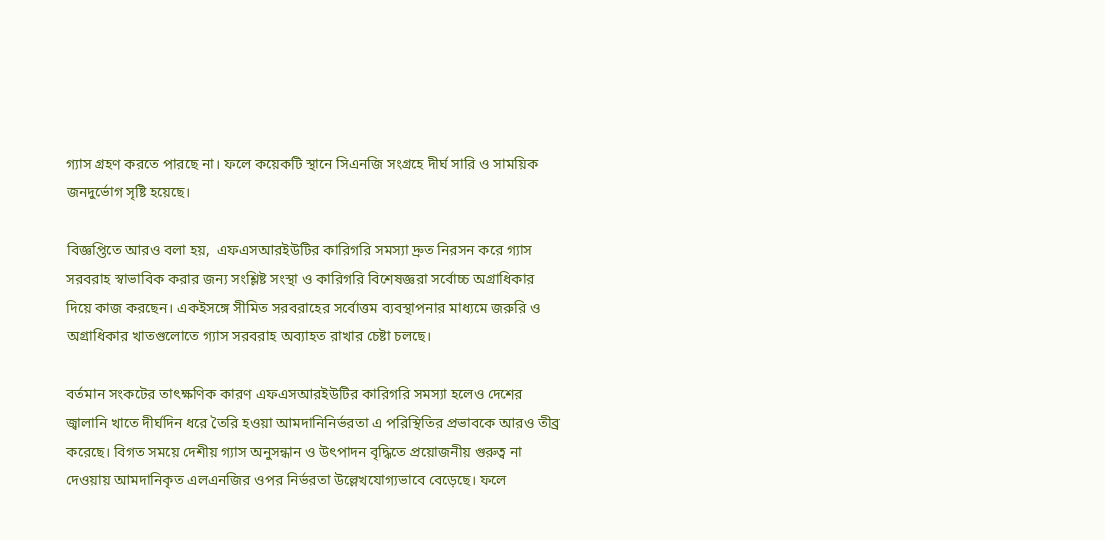গ্যাস গ্রহণ করতে পারছে না। ফলে কয়েকটি স্থানে সিএনজি সংগ্রহে দীর্ঘ সারি ও সাময়িক জনদুর্ভোগ সৃষ্টি হয়েছে।

বিজ্ঞপ্তিতে আরও বলা হয়,  এফএসআরইউটির কারিগরি সমস্যা দ্রুত নিরসন করে গ্যাস সরবরাহ স্বাভাবিক করার জন্য সংশ্লিষ্ট সংস্থা ও কারিগরি বিশেষজ্ঞরা সর্বোচ্চ অগ্রাধিকার দিয়ে কাজ করছেন। একইসঙ্গে সীমিত সরবরাহের সর্বোত্তম ব্যবস্থাপনার মাধ্যমে জরুরি ও অগ্রাধিকার খাতগুলোতে গ্যাস সরবরাহ অব্যাহত রাখার চেষ্টা চলছে।

বর্তমান সংকটের তাৎক্ষণিক কারণ এফএসআরইউটির কারিগরি সমস্যা হলেও দেশের জ্বালানি খাতে দীর্ঘদিন ধরে তৈরি হওয়া আমদানিনির্ভরতা এ পরিস্থিতির প্রভাবকে আরও তীব্র করেছে। বিগত সময়ে দেশীয় গ্যাস অনুসন্ধান ও উৎপাদন বৃদ্ধিতে প্রয়োজনীয় গুরুত্ব না দেওয়ায় আমদানিকৃত এলএনজির ওপর নির্ভরতা উল্লেখযোগ্যভাবে বেড়েছে। ফলে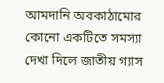আমদানি অবকাঠামোর কোনো একটিতে সমস্যা দেখা দিলে জাতীয় গ্যাস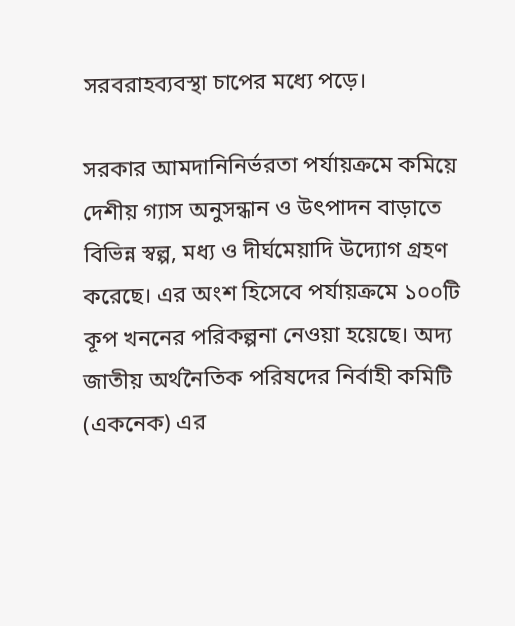সরবরাহব্যবস্থা চাপের মধ্যে পড়ে।

সরকার আমদানিনির্ভরতা পর্যায়ক্রমে কমিয়ে দেশীয় গ্যাস অনুসন্ধান ও উৎপাদন বাড়াতে বিভিন্ন স্বল্প, মধ্য ও দীর্ঘমেয়াদি উদ্যোগ গ্রহণ করেছে। এর অংশ হিসেবে পর্যায়ক্রমে ১০০টি কূপ খননের পরিকল্পনা নেওয়া হয়েছে। অদ্য জাতীয় অর্থনৈতিক পরিষদের নির্বাহী কমিটি (একনেক) এর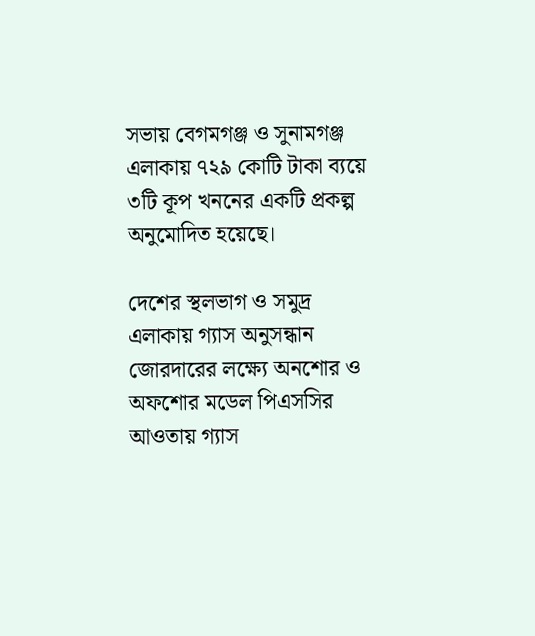সভায় বেগমগঞ্জ ও সুনামগঞ্জ এলাকায় ৭২৯ কোটি টাকা ব্যয়ে ৩টি কূপ খননের একটি প্রকল্প অনুমোদিত হয়েছে।

দেশের স্থলভাগ ও সমুদ্র এলাকায় গ্যাস অনুসন্ধান জোরদারের লক্ষ্যে অনশোর ও অফশোর মডেল পিএসসির আওতায় গ্যাস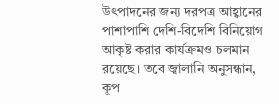উৎপাদনের জন্য দরপত্র আহ্বানের পাশাপাশি দেশি-বিদেশি বিনিয়োগ আকৃষ্ট করার কার্যক্রমও চলমান রয়েছে। তবে জ্বালানি অনুসন্ধান, কূপ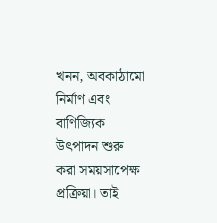খনন, অবকাঠামো নির্মাণ এবং বাণিজ্যিক উৎপাদন শুরু করা সময়সাপেক্ষ প্রক্রিয়া। তাই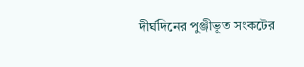দীর্ঘদিনের পুঞ্জীভূত সংকটের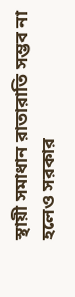স্থায়ী সমাধান রাতারাতি সম্ভব না হলেও সরকার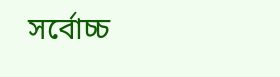সর্বোচ্চ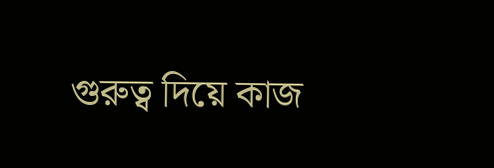গুরুত্ব দিয়ে কাজ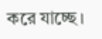করে যাচ্ছে।